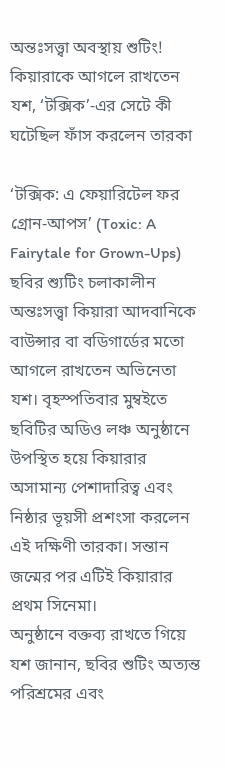অন্তঃসত্ত্বা অবস্থায় শুটিং! কিয়ারাকে আগলে রাখতেন যশ, ‘টক্সিক’-এর সেটে কী ঘটেছিল ফাঁস করলেন তারকা

‘টক্সিক: এ ফেয়ারিটেল ফর গ্রোন-আপস’ (Toxic: A Fairytale for Grown-Ups) ছবির শ্যুটিং চলাকালীন অন্তঃসত্ত্বা কিয়ারা আদবানিকে বাউন্সার বা বডিগার্ডের মতো আগলে রাখতেন অভিনেতা যশ। বৃহস্পতিবার মুম্বইতে ছবিটির অডিও লঞ্চ অনুষ্ঠানে উপস্থিত হয়ে কিয়ারার অসামান্য পেশাদারিত্ব এবং নিষ্ঠার ভূয়সী প্রশংসা করলেন এই দক্ষিণী তারকা। সন্তান জন্মের পর এটিই কিয়ারার প্রথম সিনেমা।
অনুষ্ঠানে বক্তব্য রাখতে গিয়ে যশ জানান, ছবির শুটিং অত্যন্ত পরিশ্রমের এবং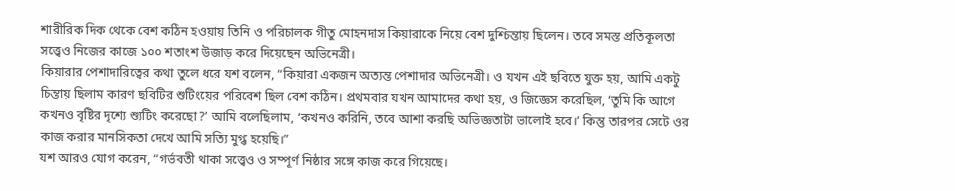শারীরিক দিক থেকে বেশ কঠিন হওয়ায় তিনি ও পরিচালক গীতু মোহনদাস কিয়ারাকে নিয়ে বেশ দুশ্চিন্তায় ছিলেন। তবে সমস্ত প্রতিকূলতা সত্ত্বেও নিজের কাজে ১০০ শতাংশ উজাড় করে দিয়েছেন অভিনেত্রী।
কিয়ারার পেশাদারিত্বের কথা তুলে ধরে যশ বলেন, “কিয়ারা একজন অত্যন্ত পেশাদার অভিনেত্রী। ও যখন এই ছবিতে যুক্ত হয়, আমি একটু চিন্তায় ছিলাম কারণ ছবিটির শুটিংয়ের পরিবেশ ছিল বেশ কঠিন। প্রথমবার যখন আমাদের কথা হয়, ও জিজ্ঞেস করেছিল, ‘তুমি কি আগে কখনও বৃষ্টির দৃশ্যে শ্যুটিং করেছো?’ আমি বলেছিলাম, ‘কখনও করিনি, তবে আশা করছি অভিজ্ঞতাটা ভালোই হবে।’ কিন্তু তারপর সেটে ওর কাজ করার মানসিকতা দেখে আমি সত্যি মুগ্ধ হয়েছি।”
যশ আরও যোগ করেন, “গর্ভবতী থাকা সত্ত্বেও ও সম্পূর্ণ নিষ্ঠার সঙ্গে কাজ করে গিয়েছে।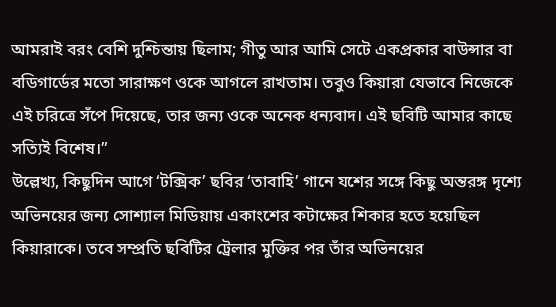আমরাই বরং বেশি দুশ্চিন্তায় ছিলাম; গীতু আর আমি সেটে একপ্রকার বাউন্সার বা বডিগার্ডের মতো সারাক্ষণ ওকে আগলে রাখতাম। তবুও কিয়ারা যেভাবে নিজেকে এই চরিত্রে সঁপে দিয়েছে, তার জন্য ওকে অনেক ধন্যবাদ। এই ছবিটি আমার কাছে সত্যিই বিশেষ।”
উল্লেখ্য, কিছুদিন আগে ‘টক্সিক’ ছবির ‘তাবাহি’ গানে যশের সঙ্গে কিছু অন্তরঙ্গ দৃশ্যে অভিনয়ের জন্য সোশ্যাল মিডিয়ায় একাংশের কটাক্ষের শিকার হতে হয়েছিল কিয়ারাকে। তবে সম্প্রতি ছবিটির ট্রেলার মুক্তির পর তাঁর অভিনয়ের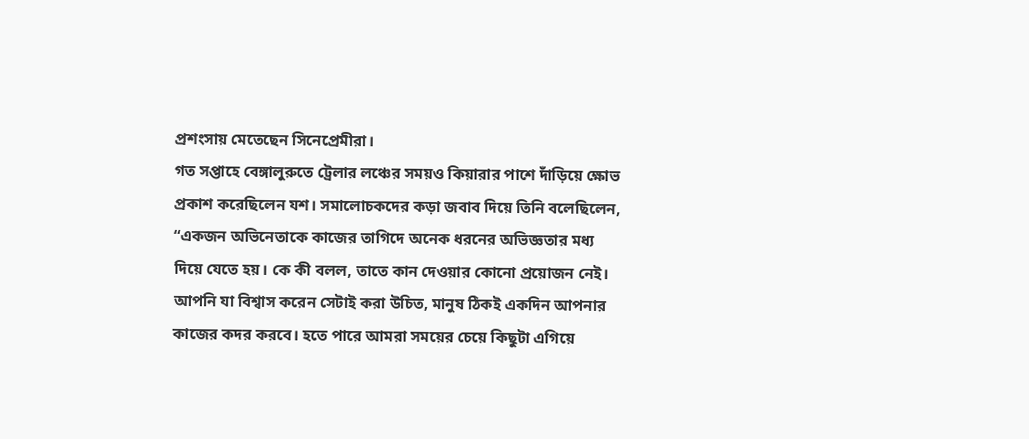প্রশংসায় মেতেছেন সিনেপ্রেমীরা।
গত সপ্তাহে বেঙ্গালুরুতে ট্রেলার লঞ্চের সময়ও কিয়ারার পাশে দাঁড়িয়ে ক্ষোভ প্রকাশ করেছিলেন যশ। সমালোচকদের কড়া জবাব দিয়ে তিনি বলেছিলেন, “একজন অভিনেতাকে কাজের তাগিদে অনেক ধরনের অভিজ্ঞতার মধ্য দিয়ে যেতে হয়। কে কী বলল, তাতে কান দেওয়ার কোনো প্রয়োজন নেই। আপনি যা বিশ্বাস করেন সেটাই করা উচিত, মানুষ ঠিকই একদিন আপনার কাজের কদর করবে। হতে পারে আমরা সময়ের চেয়ে কিছুটা এগিয়ে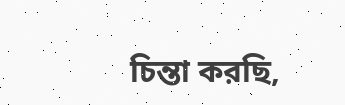চিন্তা করছি,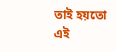তাই হয়তো এই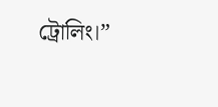ট্রোলিং।”